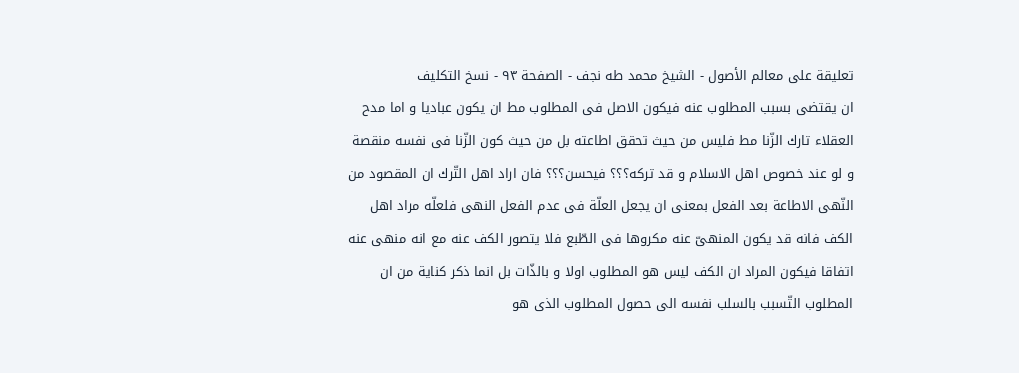تعليقة على معالم الأصول - الشيخ محمد طه نجف - الصفحة ٩٣ - نسخ التكليف
ان يقتضى بسبب المطلوب عنه فيكون الاصل فى المطلوب مط ان يكون عباديا و اما مدح العقلاء تارك الزّنا مط فليس من حيث تحقق اطاعته بل من حيث كون الزّنا فى نفسه منقصة و لو عند خصوص اهل الاسلام و قد تركه؟؟؟ فيحسن؟؟؟ فان اراد اهل التّرك ان المقصود من النّهى الاطاعة بعد الفعل بمعنى ان يجعل العلّة فى عدم الفعل النهى فلعلّه مراد اهل الكف فانه قد يكون المنهىّ عنه مكروها فى الطّبع فلا يتصور الكف عنه مع انه منهى عنه اتفاقا فيكون المراد ان الكف ليس هو المطلوب اولا و بالذّات بل انما ذكر كناية من ان المطلوب التّسبب بالسلب نفسه الى حصول المطلوب الذى هو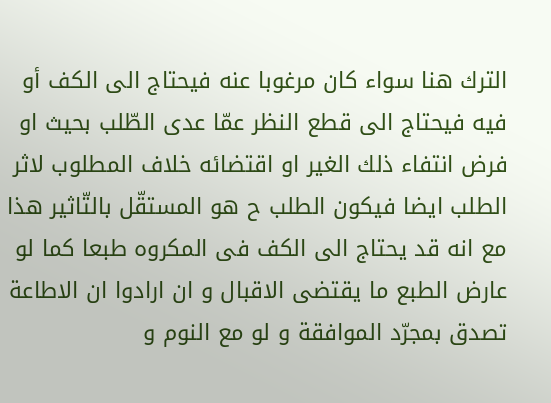الترك هنا سواء كان مرغوبا عنه فيحتاج الى الكف أو فيه فيحتاج الى قطع النظر عمّا عدى الطّلب بحيث او فرض انتفاء ذلك الغير او اقتضائه خلاف المطلوب لاثر الطلب ايضا فيكون الطلب ح هو المستقّل بالتّاثير هذا مع انه قد يحتاج الى الكف فى المكروه طبعا كما لو عارض الطبع ما يقتضى الاقبال و ان ارادوا ان الاطاعة تصدق بمجرّد الموافقة و لو مع النوم و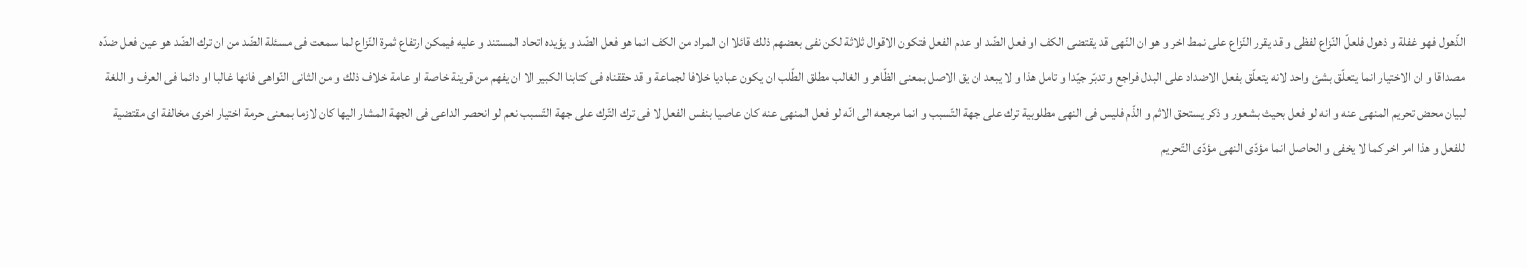الذّهول فهو غفلة و ذهول فلعلّ النّزاع لفظى و قد يقرر النّزاع على نمط اخر و هو ان النّهى قد يقتضى الكف او فعل الضّد او عدم الفعل فتكون الاقوال ثلاثة لكن نفى بعضهم ذلك قائلا ان المراد من الكف انما هو فعل الضّد و يؤيده اتحاد المستند و عليه فيمكن ارتفاع ثمرة النّزاع لما سمعت فى مسئلة الضّد من ان ترك الضّد هو عين فعل ضدّه مصداقا و ان الاختيار انما يتعلّق بشئ واحد لانه يتعلّق بفعل الاضداد على البدل فراجع و تدبّر جيّدا و تامل هذا و لا يبعد ان يق الاصل بمعنى الظّاهر و الغالب مطلق الطّلب ان يكون عباديا خلافا لجماعة و قد حققناه فى كتابنا الكبير الا ان يفهم من قرينة خاصة او عامة خلاف ذلك و من الثانى النّواهى فانها غالبا او دائما فى العرف و اللغة لبيان محض تحريم المنهى عنه و انه لو فعل بحيث بشعور و ذكر يستحق الاثم و الذّم فليس فى النهى مطلوبية ترك على جهة التّسبب و انما مرجعه الى انّه لو فعل المنهى عنه كان عاصيا بنفس الفعل لا فى ترك التّرك على جهة التّسبب نعم لو انحصر الداعى فى الجهة المشار اليها كان لازما بمعنى حرمة اختيار اخرى مخالفة اى مقتضية للفعل و هذا امر اخر كما لا يخفى و الحاصل انما مؤدّى النهى مؤدّى التّحريم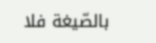بالصّيغة فلا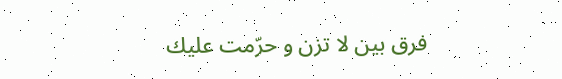فرق بين لا تزن و حرّمت عليك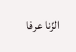الزّنا عرفا